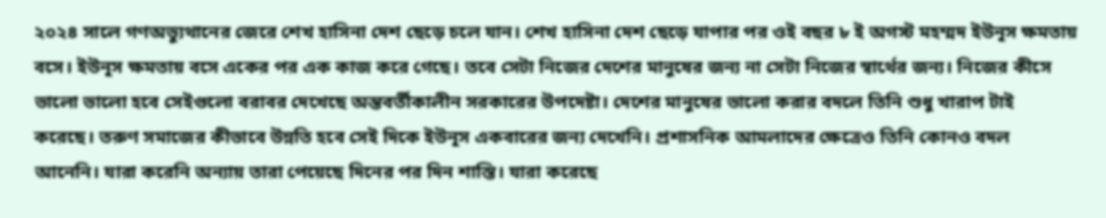২০২৪ সালে গণঅভ্যুথানের জেরে শেখ হাসিনা দেশ ছেড়ে চলে যান। শেখ হাসিনা দেশ ছেড়ে যাপার পর ওই বছর ৮ ই অগস্ট মহম্মদ ইউনূস ক্ষমতায় বসে। ইউনূস ক্ষমতায় বসে একের পর এক কাজ করে গেছে। তবে সেটা নিজের দেশের মানুষের জন্য না সেটা নিজের স্বার্থের জন্য। নিজের কীসে ভালো ভালো হবে সেইগুলো বরাবর দেখেছে অন্তবর্তীকালীন সরকারের উপদেষ্টা। দেশের মানুষের ভালো করার বদলে তিনি শুধু খারাপ টাই করেছে। তরুণ সমাজের কীভাবে উন্নতি হবে সেই দিকে ইউনূস একবারের জন্য দেখেনি। প্রশাসনিক আমলাদের ক্ষেত্রেও তিনি কোনও বদল আনেনি। যারা করেনি অন্যায় তারা পেয়েছে দিনের পর দিন শাস্তি। যারা করেছে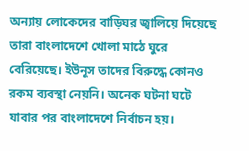অন্যায় লোকেদের বাড়িঘর জ্বালিয়ে দিয়েছে তারা বাংলাদেশে খোলা মাঠে ঘুরে বেরিয়েছে। ইউনূস তাদের বিরুদ্ধে কোনও রকম ব্যবস্থা নেয়নি। অনেক ঘটনা ঘটে যাবার পর বাংলাদেশে নির্বাচন হয়।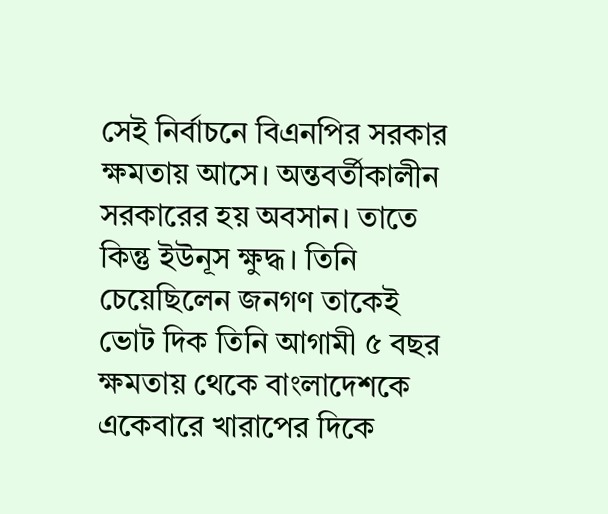সেই নির্বাচনে বিএনপির সরকার ক্ষমতায় আসে। অন্তবর্তীকালীন সরকারের হয় অবসান। তাতে কিন্তু ইউনূস ক্ষুদ্ধ। তিনি চেয়েছিলেন জনগণ তাকেই ভোট দিক তিনি আগামী ৫ বছর ক্ষমতায় থেকে বাংলাদেশকে একেবারে খারাপের দিকে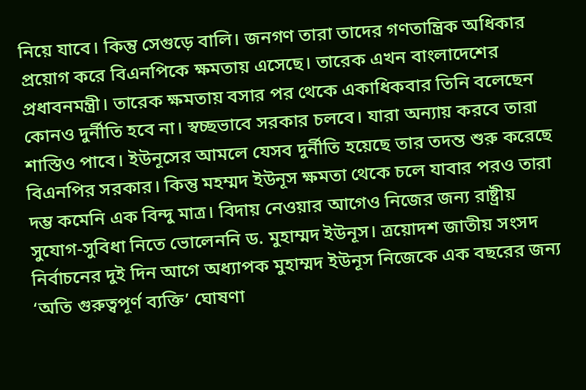নিয়ে যাবে। কিন্তু সেগুড়ে বালি। জনগণ তারা তাদের গণতান্ত্রিক অধিকার প্রয়োগ করে বিএনপিকে ক্ষমতায় এসেছে। তারেক এখন বাংলাদেশের প্রধাবনমন্ত্রী। তারেক ক্ষমতায় বসার পর থেকে একাধিকবার তিনি বলেছেন কোনও দুর্নীতি হবে না। স্বচ্ছভাবে সরকার চলবে। যারা অন্যায় করবে তারা শাস্তিও পাবে। ইউনূসের আমলে যেসব দুর্নীতি হয়েছে তার তদন্ত শুরু করেছে বিএনপির সরকার। কিন্তু মহম্মদ ইউনূস ক্ষমতা থেকে চলে যাবার পরও তারা দম্ভ কমেনি এক বিন্দু মাত্র। বিদায় নেওয়ার আগেও নিজের জন্য রাষ্ট্রীয় সুযোগ-সুবিধা নিতে ভোলেননি ড. মুহাম্মদ ইউনূস। ত্রয়োদশ জাতীয় সংসদ নির্বাচনের দুই দিন আগে অধ্যাপক মুহাম্মদ ইউনূস নিজেকে এক বছরের জন্য ‘অতি গুরুত্বপূর্ণ ব্যক্তি’ ঘোষণা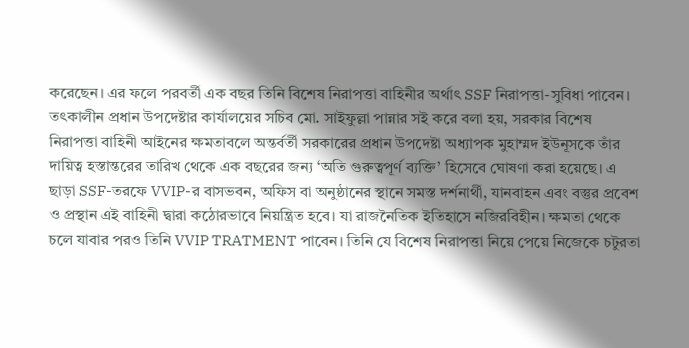করেছেন। এর ফলে পরবর্তী এক বছর তিনি বিশেষ নিরাপত্তা বাহিনীর অর্থাৎ SSF নিরাপত্তা-সুবিধা পাবেন। তৎকালীন প্রধান উপদেষ্টার কার্যালয়ের সচিব মো. সাইফুল্লা পান্নার সই করে বলা হয়, সরকার বিশেষ নিরাপত্তা বাহিনী আইনের ক্ষমতাবলে অন্তর্বর্তী সরকারের প্রধান উপদেষ্টা অধ্যাপক মুহাম্মদ ইউনূসকে তাঁর দায়িত্ব হস্তান্তরের তারিখ থেকে এক বছরের জন্য ‘অতি গুরুত্বপূর্ণ ব্যক্তি’ হিসেবে ঘোষণা করা হয়েছে। এ ছাড়া SSF-তরফে VVIP-র বাসভবন, অফিস বা অনুষ্ঠানের স্থানে সমস্ত দর্শনার্থী, যানবাহন এবং বস্তুর প্রবেশ ও প্রস্থান এই বাহিনী দ্বারা কঠোরভাবে নিয়ন্ত্রিত হবে। যা রাজনৈতিক ইতিহাসে নজিরবিহীন। ক্ষমতা থেকে চলে যাবার পরও তিনি VVIP TRATMENT পাবেন। তিনি যে বিশেষ নিরাপত্তা নিয়ে পেয়ে নিজেকে চটুরতা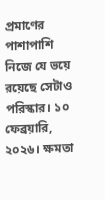প্রমাণের পাশাপাশি নিজে যে ভয়ে রয়েছে সেটাও পরিস্কার। ১০ ফেব্রয়ারি, ২০২৬। ক্ষমতা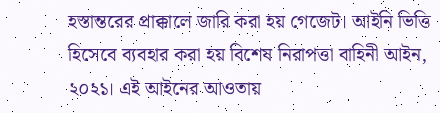হস্তান্তরের প্রাক্কালে জারি করা হয় গেজেট। আইনি ভিত্তি হিসেবে ব্যবহার করা হয় বিশেষ নিরাপত্তা বাহিনী আইন, ২০২১। এই আইনের আওতায়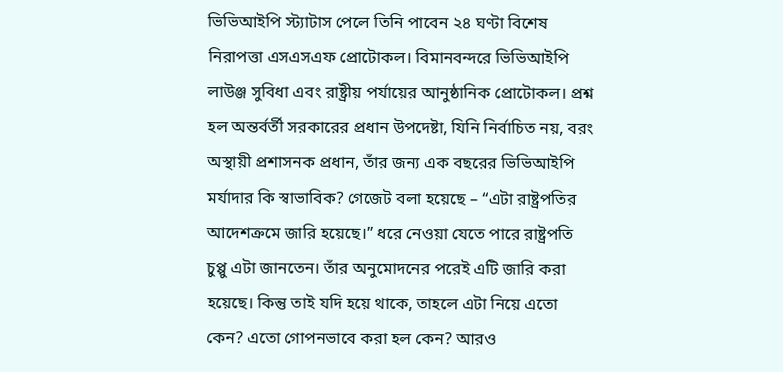ভিভিআইপি স্ট্যাটাস পেলে তিনি পাবেন ২৪ ঘণ্টা বিশেষ নিরাপত্তা এসএসএফ প্রোটোকল। বিমানবন্দরে ভিভিআইপি লাউঞ্জ সুবিধা এবং রাষ্ট্রীয় পর্যায়ের আনুষ্ঠানিক প্রোটোকল। প্রশ্ন হল অন্তর্বর্তী সরকারের প্রধান উপদেষ্টা, যিনি নির্বাচিত নয়, বরং অস্থায়ী প্রশাসনক প্রধান, তাঁর জন্য এক বছরের ভিভিআইপি মর্যাদার কি স্বাভাবিক? গেজেট বলা হয়েছে – “এটা রাষ্ট্রপতির আদেশক্রমে জারি হয়েছে।” ধরে নেওয়া যেতে পারে রাষ্ট্রপতি চুপ্পু এটা জানতেন। তাঁর অনুমোদনের পরেই এটি জারি করা হয়েছে। কিন্তু তাই যদি হয়ে থাকে, তাহলে এটা নিয়ে এতো কেন? এতো গোপনভাবে করা হল কেন? আরও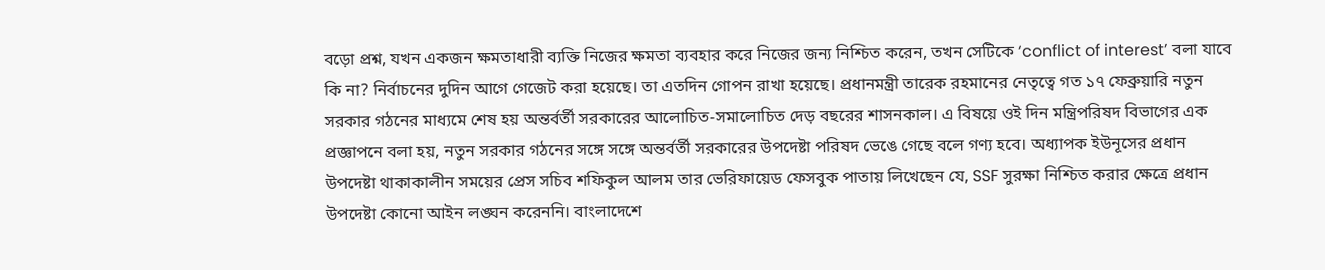বড়ো প্রশ্ন, যখন একজন ক্ষমতাধারী ব্যক্তি নিজের ক্ষমতা ব্যবহার করে নিজের জন্য নিশ্চিত করেন, তখন সেটিকে ‘conflict of interest’ বলা যাবে কি না? নির্বাচনের দুদিন আগে গেজেট করা হয়েছে। তা এতদিন গোপন রাখা হয়েছে। প্রধানমন্ত্রী তারেক রহমানের নেতৃত্বে গত ১৭ ফেব্রুয়ারি নতুন সরকার গঠনের মাধ্যমে শেষ হয় অন্তর্বর্তী সরকারের আলোচিত-সমালোচিত দেড় বছরের শাসনকাল। এ বিষয়ে ওই দিন মন্ত্রিপরিষদ বিভাগের এক প্রজ্ঞাপনে বলা হয়, নতুন সরকার গঠনের সঙ্গে সঙ্গে অন্তর্বর্তী সরকারের উপদেষ্টা পরিষদ ভেঙে গেছে বলে গণ্য হবে। অধ্যাপক ইউনূসের প্রধান উপদেষ্টা থাকাকালীন সময়ের প্রেস সচিব শফিকুল আলম তার ভেরিফায়েড ফেসবুক পাতায় লিখেছেন যে, SSF সুরক্ষা নিশ্চিত করার ক্ষেত্রে প্রধান উপদেষ্টা কোনো আইন লঙ্ঘন করেননি। বাংলাদেশে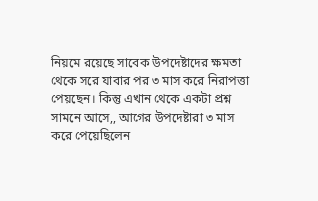নিয়মে রয়েছে সাবেক উপদেষ্টাদের ক্ষমতা থেকে সরে যাবার পর ৩ মাস করে নিরাপত্তা পেয়ছেন। কিন্তু এখান থেকে একটা প্রশ্ন সামনে আসে,, আগের উপদেষ্টারা ৩ মাস করে পেয়েছিলেন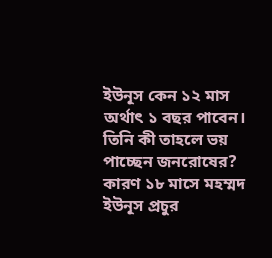ইউনূস কেন ১২ মাস অর্থাৎ ১ বছর পাবেন। তিনি কী তাহলে ভয় পাচ্ছেন জনরোষের? কারণ ১৮ মাসে মহম্মদ ইউনূস প্রচুর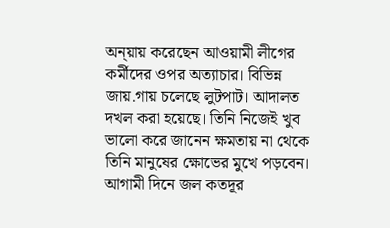অন্য়ায় করেছেন আওয়ামী লীগের কর্মীদের ওপর অত্যাচার। বিভিন্ন জায়.গায় চলেছে লুটপাট। আদালত দখল করা হয়েছে। তিনি নিজেই খুব ভালো করে জানেন ক্ষমতায় না থেকে তিনি মানুষের ক্ষোভের মুখে পড়বেন। আগামী দিনে জল কতদূর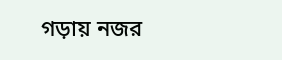গড়ায় নজর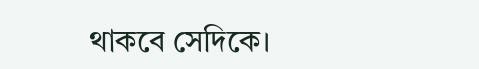থাকবে সেদিকে।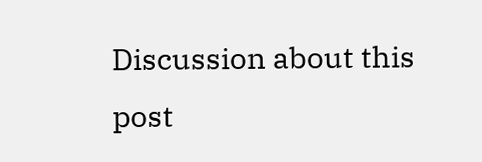Discussion about this post